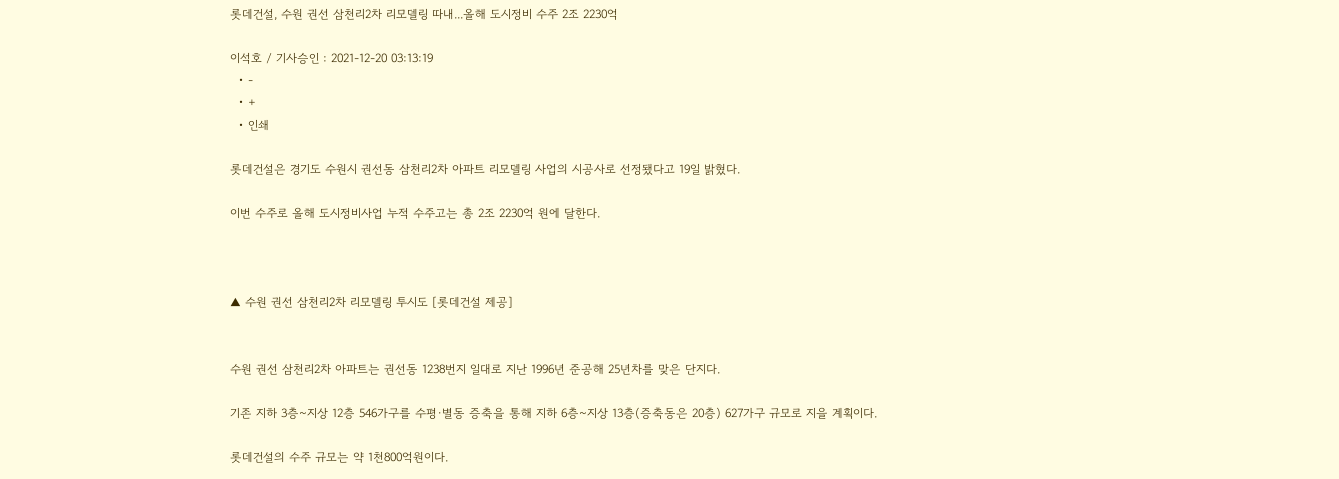롯데건설, 수원 권선 삼천리2차 리모델링 따내...올해 도시정비 수주 2조 2230억

이석호 / 기사승인 : 2021-12-20 03:13:19
  • -
  • +
  • 인쇄

롯데건설은 경기도 수원시 권선동 삼천리2차 아파트 리모델링 사업의 시공사로 선정됐다고 19일 밝혔다.

이번 수주로 올해 도시정비사업 누적 수주고는 총 2조 2230억 원에 달한다.



▲ 수원 권선 삼천리2차 리모델링 투시도 [롯데건설 제공]


수원 권선 삼천리2차 아파트는 권선동 1238번지 일대로 지난 1996년 준공해 25년차를 맞은 단지다.

기존 지하 3층~지상 12층 546가구를 수평·별동 증축을 통해 지하 6층~지상 13층(증축동은 20층) 627가구 규모로 지을 계획이다.

롯데건설의 수주 규모는 약 1천800억원이다.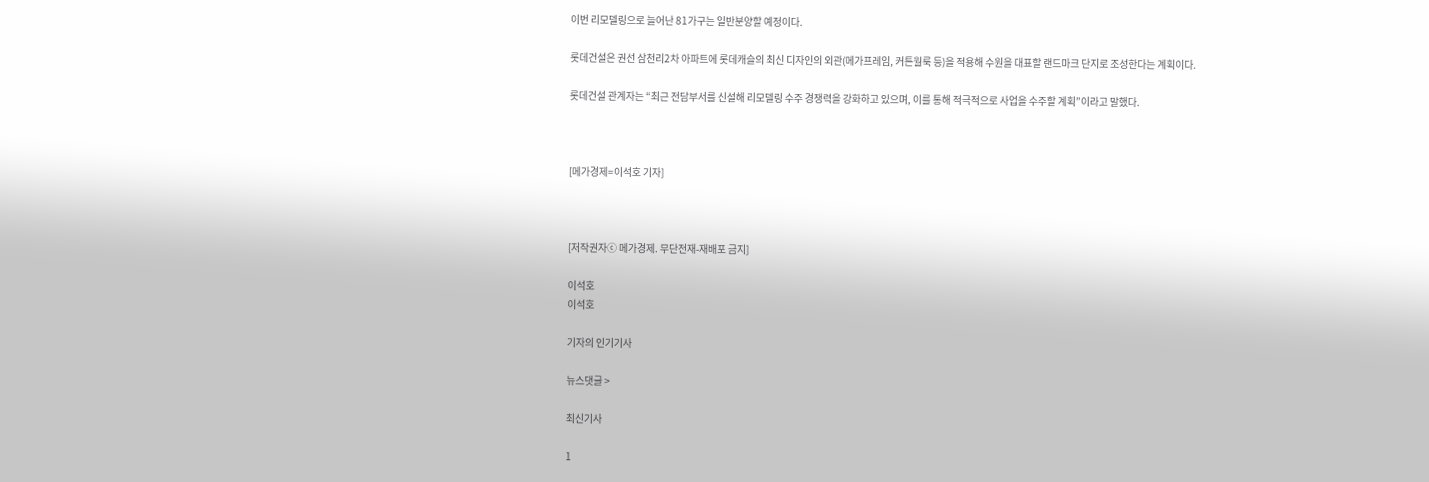이번 리모델링으로 늘어난 81가구는 일반분양할 예정이다.

롯데건설은 권선 삼천리2차 아파트에 롯데캐슬의 최신 디자인의 외관(메가프레임, 커튼월룩 등)을 적용해 수원을 대표할 랜드마크 단지로 조성한다는 계획이다.

롯데건설 관계자는 “최근 전담부서를 신설해 리모델링 수주 경쟁력을 강화하고 있으며, 이를 통해 적극적으로 사업을 수주할 계획”이라고 말했다.



[메가경제=이석호 기자]



[저작권자ⓒ 메가경제. 무단전재-재배포 금지]

이석호
이석호

기자의 인기기사

뉴스댓글 >

최신기사

1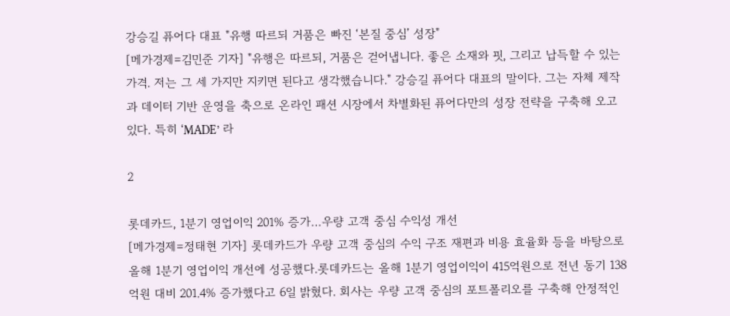강승길 퓨어다 대표 "유행 따르되 거품은 빠진 ‘본질 중심’ 성장"
[메가경제=김민준 기자] "유행은 따르되, 거품은 걷어냅니다. 좋은 소재와 핏, 그리고 납득할 수 있는 가격. 저는 그 세 가지만 지키면 된다고 생각했습니다." 강승길 퓨어다 대표의 말이다. 그는 자체 제작과 데이터 기반 운영을 축으로 온라인 패션 시장에서 차별화된 퓨어다만의 성장 전략을 구축해 오고 있다. 특히 ‘MADE’ 라

2

롯데카드, 1분기 영업이익 201% 증가…우량 고객 중심 수익성 개선
[메가경제=정태현 기자] 롯데카드가 우량 고객 중심의 수익 구조 재편과 비용 효율화 등을 바탕으로 올해 1분기 영업이익 개선에 성공했다.롯데카드는 올해 1분기 영업이익이 415억원으로 전년 동기 138억원 대비 201.4% 증가했다고 6일 밝혔다. 회사는 우량 고객 중심의 포트폴리오를 구축해 안정적인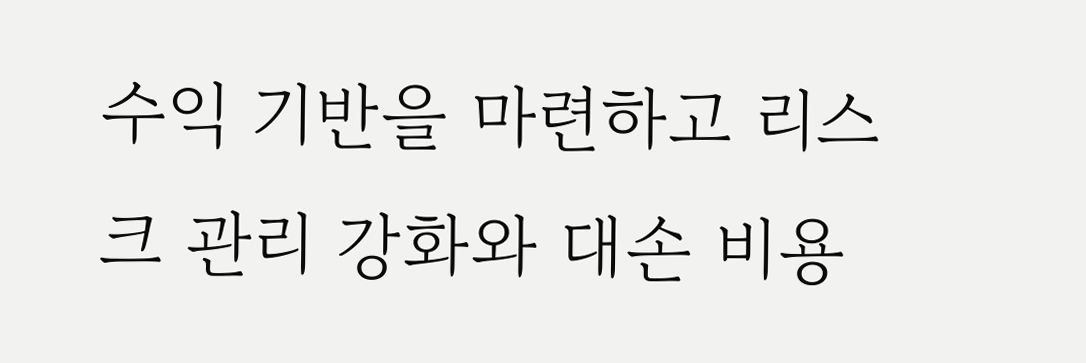수익 기반을 마련하고 리스크 관리 강화와 대손 비용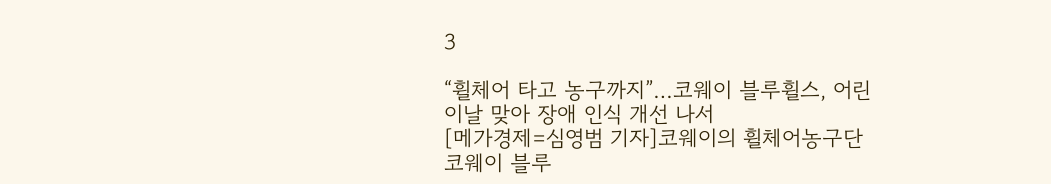3

“휠체어 타고 농구까지”…코웨이 블루휠스, 어린이날 맞아 장애 인식 개선 나서
[메가경제=심영범 기자]코웨이의 휠체어농구단 코웨이 블루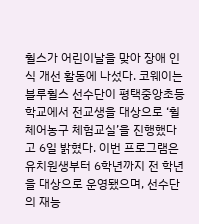휠스가 어린이날을 맞아 장애 인식 개선 활동에 나섰다. 코웨이는 블루휠스 선수단이 평택중앙초등학교에서 전교생을 대상으로 ‘휠체어농구 체험교실’을 진행했다고 6일 밝혔다. 이번 프로그램은 유치원생부터 6학년까지 전 학년을 대상으로 운영됐으며, 선수단의 재능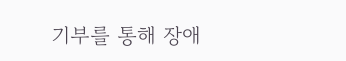기부를 통해 장애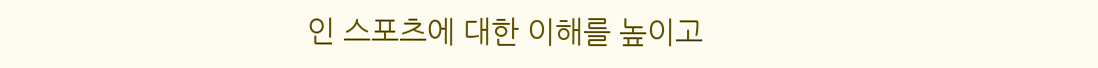인 스포츠에 대한 이해를 높이고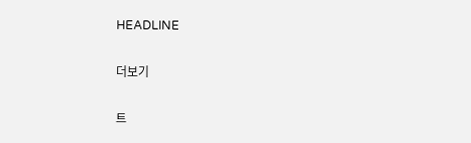HEADLINE

더보기

트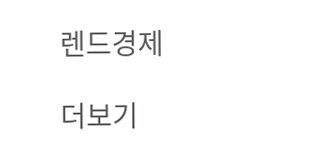렌드경제

더보기